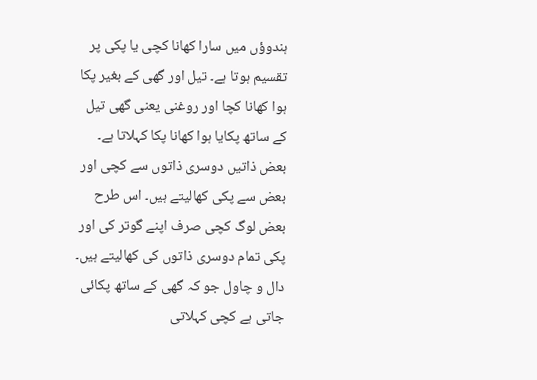ہندوؤں میں سارا کھانا کچی یا پکی پر تقسیم ہوتا ہے۔ تیل اور گھی کے بغیر پکا ہوا کھانا کچا اور روغنی یعنی گھی تیل کے ساتھ پکایا ہوا کھانا پکا کہلاتا ہے۔ بعض ذاتیں دوسری ذاتوں سے کچی اور بعض سے پکی کھالیتے ہیں۔ اس طرح بعض لوگ کچی صرف اپنے گوتر کی اور پکی تمام دوسری ذاتوں کی کھالیتے ہیں۔ دال و چاول جو کہ گھی کے ساتھ پکائی جاتی ہے کچی کہلاتی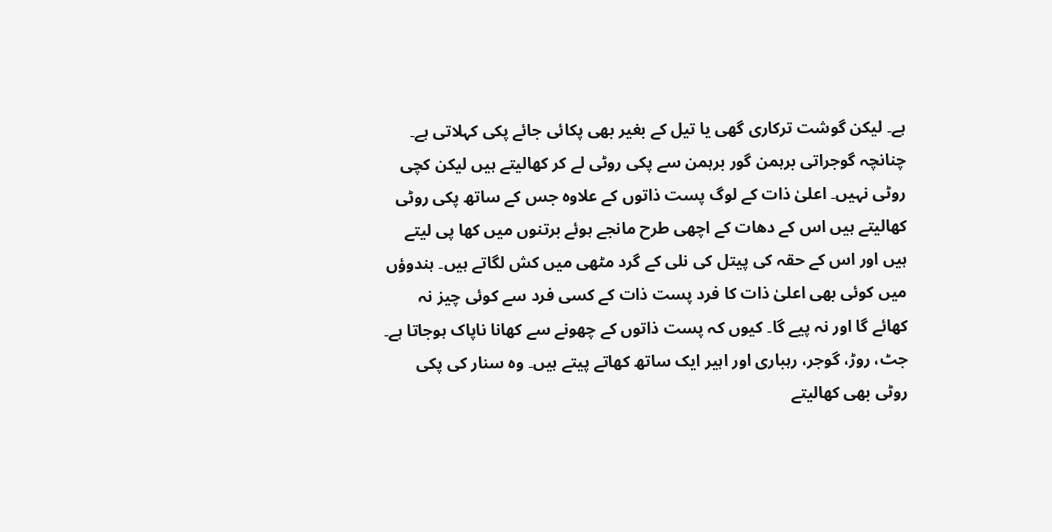ہے۔ لیکن گوشت ترکاری گھی یا تیل کے بغیر بھی پکائی جائے پکی کہلاتی ہے۔ چنانچہ گوجراتی برہمن گور برہمن سے پکی روٹی لے کر کھالیتے ہیں لیکن کچی روٹی نہیں۔ اعلیٰ ذات کے لوگ پست ذاتوں کے علاوہ جس کے ساتھ پکی روٹی کھالیتے ہیں اس کے دھات کے اچھی طرح مانجے ہوئے برتنوں میں کھا پی لیتے ہیں اور اس کے حقہ کی پیتل کی نلی کے گرد مٹھی میں کش لگاتے ہیں۔ ہندوؤں میں کوئی بھی اعلیٰ ذات کا فرد پست ذات کے کسی فرد سے کوئی چیز نہ کھائے گا اور نہ پیے گا۔ کیوں کہ پست ذاتوں کے چھونے سے کھانا ناپاک ہوجاتا ہے۔ جٹ، روڑ، گوجر، رہباری اور اہیر ایک ساتھ کھاتے پیتے ہیں۔ وہ سنار کی پکی روٹی بھی کھالیتے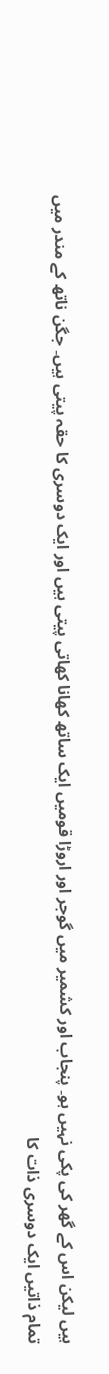ہیں لیکن اس کے گھر کی پکی نہیں ہو۔ پنجاب اور کشمیر میں گوجر اور اروڑا قومیں ایک ساتھ کھانا کھاتی پیتی ہیں اور ایک دوسری کا حقہ پیتی ہیں۔ جگن ناتھ کے مندر میں تمام ذاتیں ایک دوسری ذات کا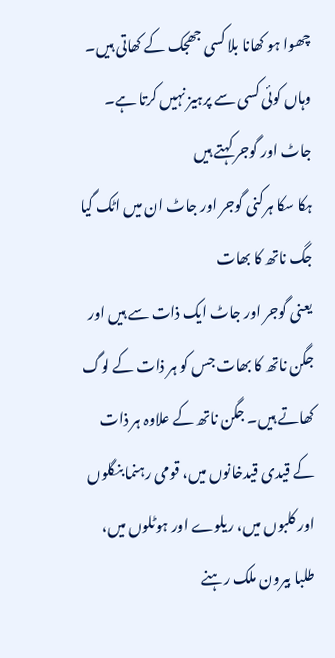چھوا ہو کھانا بلا کسی جھجک کے کھاتی ہیں۔ وہاں کوئی کسی سے پرہیز نہیں کرتا ہے۔ جاٹ اور گوجر کہتے ہیں
ہکا سکا ہرکنی گوجر اور جاٹ ان میں اٹک گیا جگ ناتھ کا بھات
یعنی گوجر اور جاٹ ایک ذات سے ہیں اور جگن ناتھ کا بھات جس کو ہر ذات کے لوگ کھاتے ہیں۔ جگن ناتھ کے علاوہ ہر ذات کے قیدی قیدخانوں میں، قومی رہنما بنگلوں اور کلبوں میں، ریلوے اور ہوٹلوں میں، طلبا بیرون ملک رہنے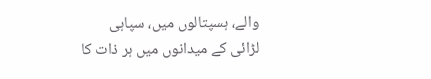والے، ہسپتالوں میں، سپاہی لڑائی کے میدانوں میں ہر ذات کا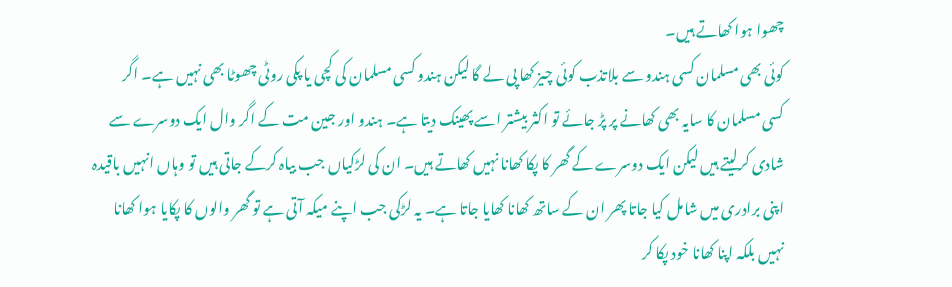چھوا ہوا کھاتے ہیں۔
کوئی بھی مسلمان کسی ہندو سے بلاتذب کوئی چیز کھا پی لے گا لیکن ہندو کسی مسلمان کی کچی یا پکی روٹی چھوٹا بھی نہیں ہے۔ اگر کسی مسلمان کا سایہ بھی کھانے پر پڑ جائے تو اکثر بیشتر اسے پھینک دیتا ہے۔ ہندو اور جین مت کے اگر وال ایک دوسرے سے شادی کرلیتے ہیں لیکن ایک دوسرے کے گھر کا پکا کھانا نہیں کھاتے ہیں۔ ان کی لڑکیاں جب بیاہ کرکے جاتی ہیں تو وہاں انہیں باقیدہ اپنی برادری میں شامل کیا جاتا پھر ان کے ساتھ کھانا کھایا جاتا ہے۔ یہ لڑکی جب اپنے میکہ آتی ہے تو گھر والوں کا پکایا ہوا کھانا نہیں بلکہ اپنا کھانا خود پکا کر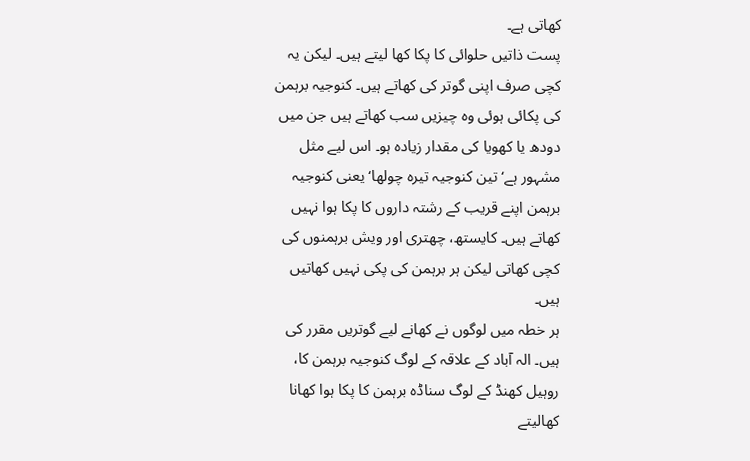کھاتی ہے۔
پست ذاتیں حلوائی کا پکا کھا لیتے ہیں۔ لیکن یہ کچی صرف اپنی گوتر کی کھاتے ہیں۔ کنوجیہ برہمن کی پکائی ہوئی وہ چیزیں سب کھاتے ہیں جن میں دودھ یا کھویا کی مقدار زیادہ ہو۔ اس لیے مثل مشہور ہے‘تین کنوجیہ تیرہ چولھا‘ یعنی کنوجیہ برہمن اپنے قریب کے رشتہ داروں کا پکا ہوا نہیں کھاتے ہیں۔ کایستھ، چھتری اور ویش برہمنوں کی کچی کھاتی لیکن ہر برہمن کی پکی نہیں کھاتیں ہیں۔
ہر خطہ میں لوگوں نے کھانے لیے گوتریں مقرر کی ہیں۔ الہ آباد کے علاقہ کے لوگ کنوجیہ برہمن کا، روہیل کھنڈ کے لوگ سناڈہ برہمن کا پکا ہوا کھانا کھالیتے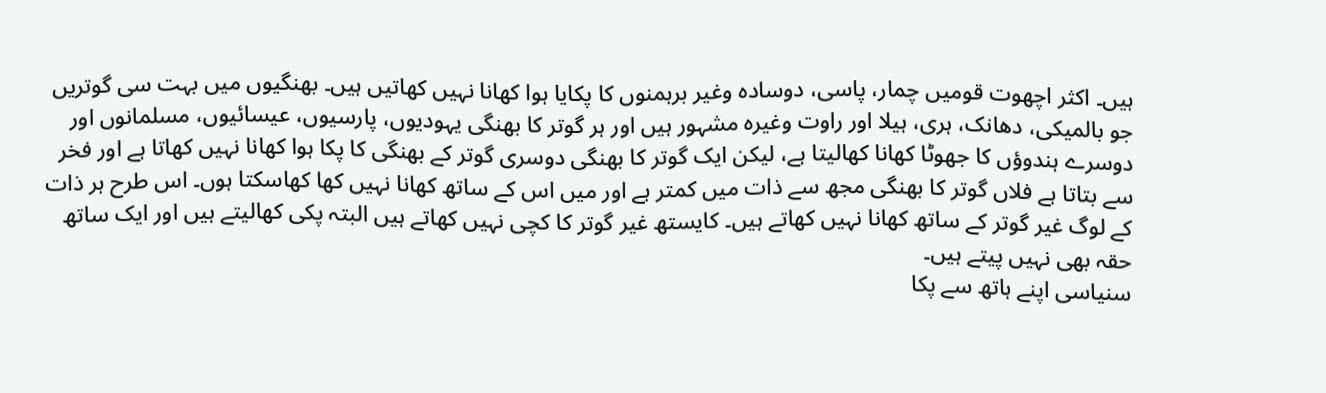ہیں۔ اکثر اچھوت قومیں چمار، پاسی، دوسادہ وغیر برہمنوں کا پکایا ہوا کھانا نہیں کھاتیں ہیں۔ بھنگیوں میں بہت سی گوتریں جو بالمیکی، دھانک، ہری، ہیلا اور راوت وغیرہ مشہور ہیں اور ہر گوتر کا بھنگی یہودیوں، پارسیوں، عیسائیوں، مسلمانوں اور دوسرے ہندوؤں کا جھوٹا کھانا کھالیتا ہے، لیکن ایک گوتر کا بھنگی دوسری گوتر کے بھنگی کا پکا ہوا کھانا نہیں کھاتا ہے اور فخر سے بتاتا ہے فلاں گوتر کا بھنگی مجھ سے ذات میں کمتر ہے اور میں اس کے ساتھ کھانا نہیں کھا کھاسکتا ہوں۔ اس طرح ہر ذات کے لوگ غیر گوتر کے ساتھ کھانا نہیں کھاتے ہیں۔ کایستھ غیر گوتر کا کچی نہیں کھاتے ہیں البتہ پکی کھالیتے ہیں اور ایک ساتھ حقہ بھی نہیں پیتے ہیں۔
سنیاسی اپنے ہاتھ سے پکا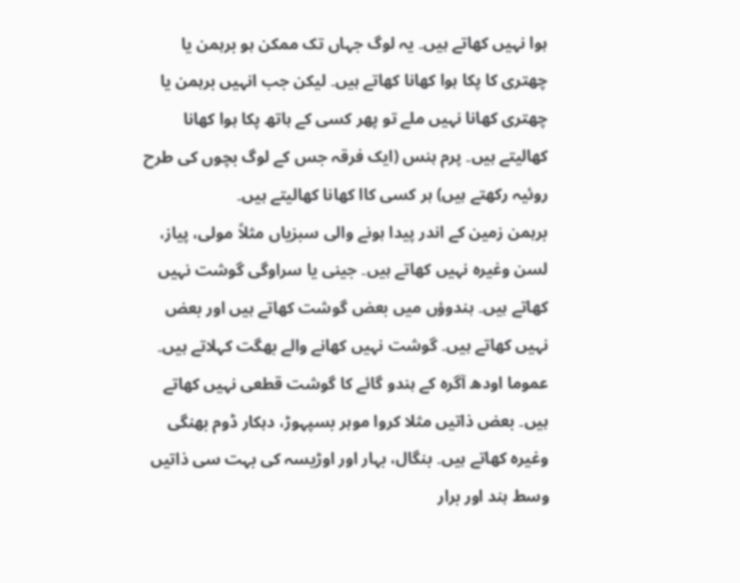ہوا نہیں کھاتے ہیں۔ یہ لوگ جہاں تک ممکن ہو برہمن یا چھتری کا پکا ہوا کھانا کھاتے ہیں۔ لیکن جب انہیں برہمن یا چھتری کھانا نہیں ملے تو پھر کسی کے ہاتھ پکا ہوا کھانا کھالیتے ہیں۔ پرم ہنس (ایک فرقہ جس کے لوگ بچوں کی طرح روئیہ رکھتے ہیں) ہر کسی کاا کھانا کھالیتے ہیں۔
برہمن زمین کے اندر پیدا ہونے والی سبزیاں مثلاً مولی، پیاز، لسن وغیرہ نہیں کھاتے ہیں۔ جینی یا سراوگی گوشت نہیں کھاتے ہیں۔ ہندوؤں میں بعض گوشت کھاتے ہیں اور بعض نہیں کھاتے ہیں۔ گوشت نہیں کھانے والے بھگت کہلاتے ہیں۔ عموما اودھ آگرہ کے ہندو گائے کا گوشت قطعی نہیں کھاتے ہیں۔ بعض ذاتیں مثلا کروا موہر بسپہوڑ، دہکار ڈوم بھنگی وغیرہ کھاتے ہیں۔ بنگال، بہار اور اوڑیسہ کی بہت سی ذاتیں وسط ہند اور برار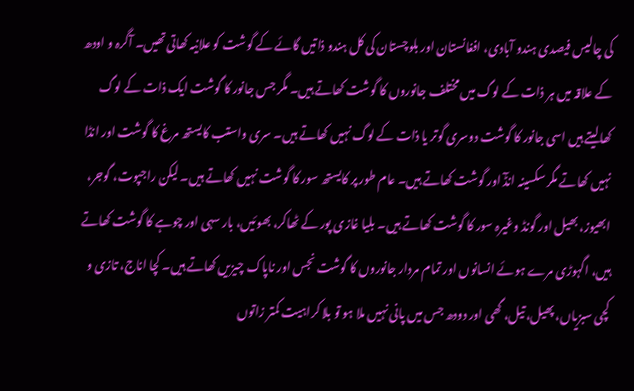کی چالیس فیصدی ہندو آبادی، افغانستان اور بلوچستان کی کل ہندو ذاتیں گائے کے گوشت کو علانیہ کھاتی تھیں۔ آگرہ و اودھ کے علاقہ میں ہر ذات کے لوگ میں مختلف جانوروں کا گوشت کھاتے ہیں۔ مگر جس جانور کا گوشت ایک ذات کے لوگ کھالیتے ہیں اسی جانور کا گوشت دوسری گوتر یا ذات کے لوگ نہیں کھاتے ہیں۔ سری واستب کایستھ مرغ کا گوشت اور انڈا نہیں کھاتے مگر سکسینہ انڈٓ اور گوشت کھاتے ہیں۔ عام طور پر کایستھ سور کا گوشت نہیں کھاتے ہیں۔ لیکن راجپوت، گوجر، ابھیوز، بھیل اور گونڈ وغیرہ سور کا گوشت کھاتے ہیں۔ بلیا غازی پور کے ٹھاکر، بھوئیں، بار سہی اور چوہے کا گوشت کھاتے ہیں، اگہوڑی مرے ہوئے انسانوں اور تمام مردار جانوروں کا گوشت نجس اور ناپاک چیزیں کھاتے ہیں۔ کچا اناج، تازی و کچی سبزیاں، پھیل، تیل، گھی اور دودھ جس میں پانی نہیں ملا ہو تو بلا کراہیت کمتر زاتوں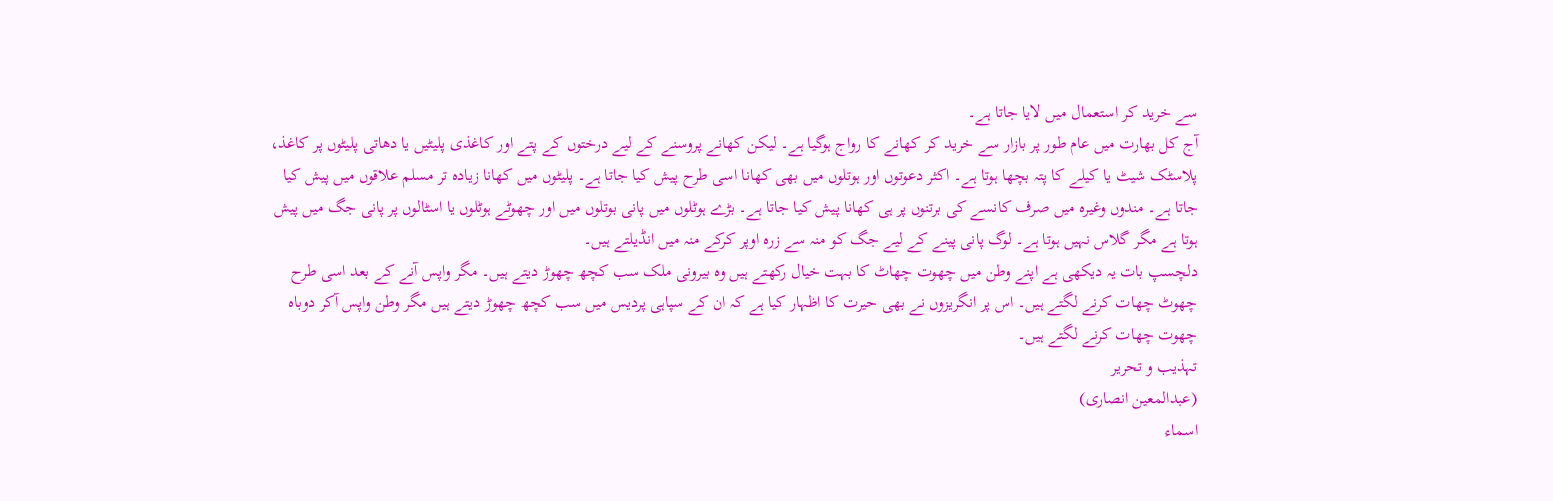سے خرید کر استعمال میں لایا جاتا ہے۔
آج کل بھارت میں عام طور پر بازار سے خرید کر کھانے کا رواج ہوگیا ہے۔ لیکن کھانے پروسنے کے لیے درختوں کے پتے اور کاغذی پلیٹیں یا دھاتی پلیٹوں پر کاغذ، پلاسٹک شیٹ یا کیلے کا پتہ بچھا ہوتا ہے۔ اکثر دعوتوں اور ہوتلوں میں بھی کھانا اسی طرح پیش کیا جاتا ہے۔ پلیٹوں میں کھانا زیادہ تر مسلم علاقوں میں پیش کیا جاتا ہے۔ مندوں وغیرہ میں صرف کانسے کی برتنوں پر ہی کھانا پیش کیا جاتا ہے۔ بڑے ہوٹلوں میں پانی بوتلوں میں اور چھوٹے ہوٹلوں یا اسٹالوں پر پانی جگ میں پیش ہوتا ہے مگر گلاس نہیں ہوتا ہے۔ لوگ پانی پینے کے لیے جگ کو منہ سے زرہ اوپر کرکے منہ میں انڈیلتے ہیں۔
دلچسپ بات یہ دیکھی ہے اپنے وطن میں چھوت چھاٹ کا بہت خیال رکھتے ہیں وہ بیرونی ملک سب کچھ چھوڑ دیتے ہیں۔ مگر واپس آنے کے بعد اسی طرح چھوٹ چھات کرنے لگتے ہیں۔ اس پر انگریزوں نے بھی حیرت کا اظہار کیا ہے کہ ان کے سپاہی پردیس میں سب کچھ چھوڑ دیتے ہیں مگر وطن واپس آکر دوباہ چھوت چھات کرنے لگتے ہیں۔
تہذیب و تحریر
(عبدالمعین انصاری)
اسماء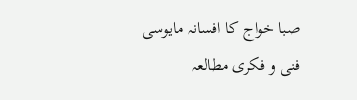صبا خواج کا افسانہ مایوسی فنی و فکری مطالعہ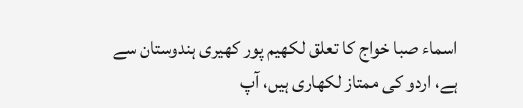اسماء صبا خواج کا تعلق لکھیم پور کھیری ہندوستان سے ہے، اردو کی ممتاز لکھاری ہیں، آپ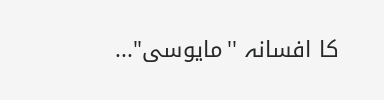کا افسانہ ''مایوسی"...